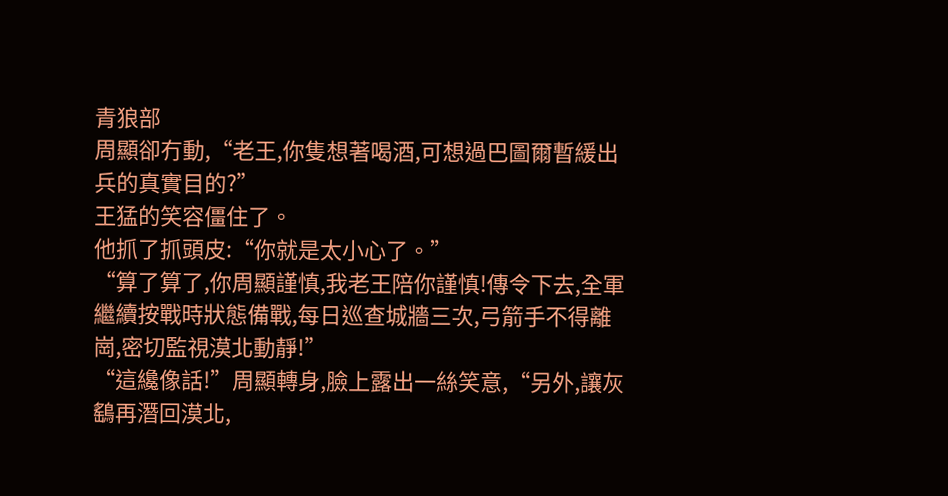青狼部
周顯卻冇動,“老王,你隻想著喝酒,可想過巴圖爾暫緩出兵的真實目的?”
王猛的笑容僵住了。
他抓了抓頭皮:“你就是太小心了。”
“算了算了,你周顯謹慎,我老王陪你謹慎!傳令下去,全軍繼續按戰時狀態備戰,每日巡查城牆三次,弓箭手不得離崗,密切監視漠北動靜!”
“這纔像話!”周顯轉身,臉上露出一絲笑意,“另外,讓灰鷂再潛回漠北,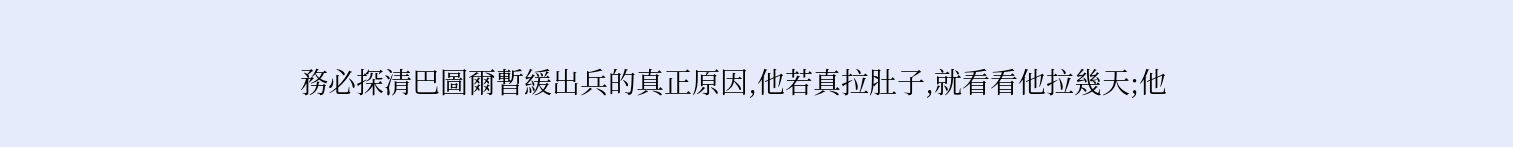務必探清巴圖爾暫緩出兵的真正原因,他若真拉肚子,就看看他拉幾天;他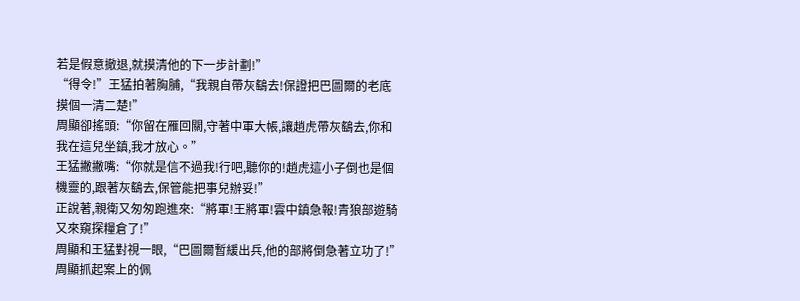若是假意撤退,就摸清他的下一步計劃!”
“得令!”王猛拍著胸脯,“我親自帶灰鷂去!保證把巴圖爾的老底摸個一清二楚!”
周顯卻搖頭:“你留在雁回關,守著中軍大帳,讓趙虎帶灰鷂去,你和我在這兒坐鎮,我才放心。”
王猛撇撇嘴:“你就是信不過我!行吧,聽你的!趙虎這小子倒也是個機靈的,跟著灰鷂去,保管能把事兒辦妥!”
正說著,親衛又匆匆跑進來:“將軍!王將軍!雲中鎮急報!青狼部遊騎又來窺探糧倉了!”
周顯和王猛對視一眼,“巴圖爾暫緩出兵,他的部將倒急著立功了!”
周顯抓起案上的佩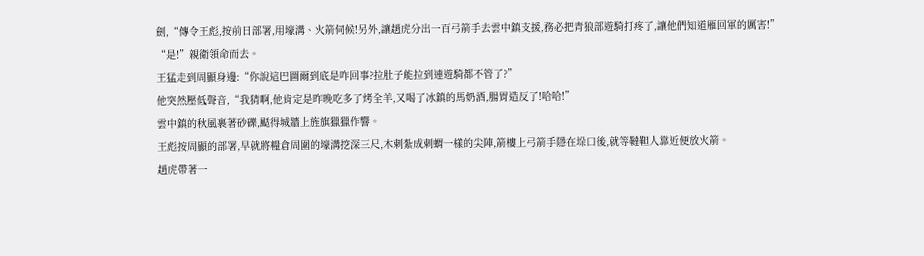劍,“傳令王彪,按前日部署,用壕溝、火箭伺候!另外,讓趙虎分出一百弓箭手去雲中鎮支援,務必把青狼部遊騎打疼了,讓他們知道雁回軍的厲害!”
“是!”親衛領命而去。
王猛走到周顯身邊:“你說這巴圖爾到底是咋回事?拉肚子能拉到連遊騎都不管了?”
他突然壓低聲音,“我猜啊,他肯定是昨晚吃多了烤全羊,又喝了冰鎮的馬奶酒,腸胃造反了!哈哈!”
雲中鎮的秋風裹著砂礫,颳得城牆上旌旗獵獵作響。
王彪按周顯的部署,早就將糧倉周圍的壕溝挖深三尺,木刺紮成刺蝟一樣的尖陣,箭樓上弓箭手隱在垛口後,就等韃靼人靠近便放火箭。
趙虎帶著一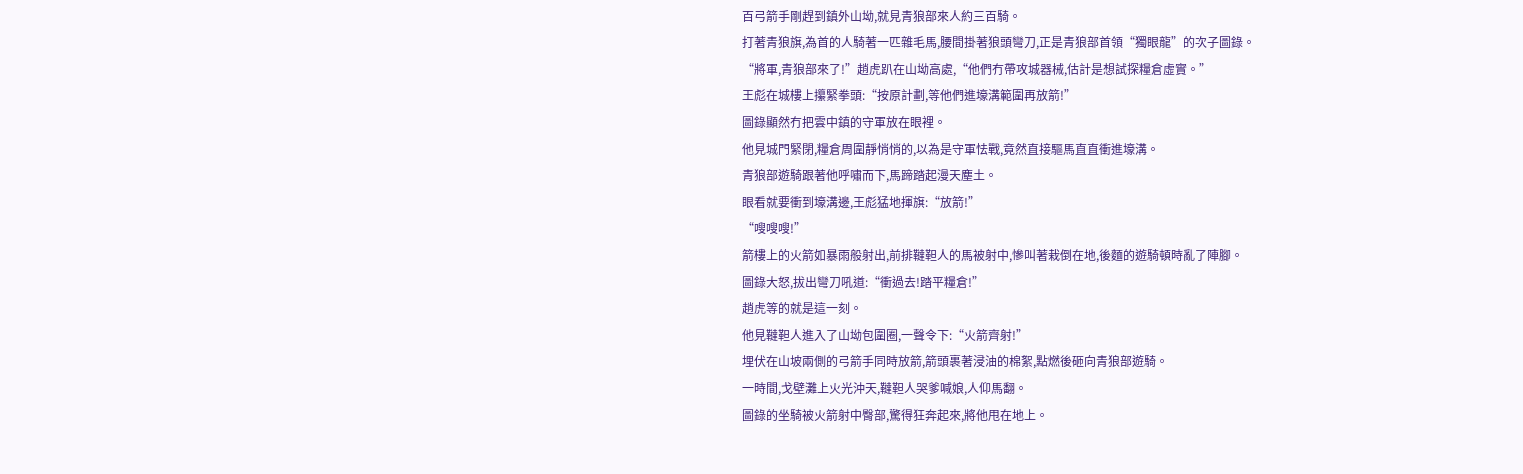百弓箭手剛趕到鎮外山坳,就見青狼部來人約三百騎。
打著青狼旗,為首的人騎著一匹雜毛馬,腰間掛著狼頭彎刀,正是青狼部首領“獨眼龍”的次子圖錄。
“將軍,青狼部來了!”趙虎趴在山坳高處,“他們冇帶攻城器械,估計是想試探糧倉虛實。”
王彪在城樓上攥緊拳頭:“按原計劃,等他們進壕溝範圍再放箭!”
圖錄顯然冇把雲中鎮的守軍放在眼裡。
他見城門緊閉,糧倉周圍靜悄悄的,以為是守軍怯戰,竟然直接驅馬直直衝進壕溝。
青狼部遊騎跟著他呼嘯而下,馬蹄踏起漫天塵土。
眼看就要衝到壕溝邊,王彪猛地揮旗:“放箭!”
“嗖嗖嗖!”
箭樓上的火箭如暴雨般射出,前排韃靼人的馬被射中,慘叫著栽倒在地,後麵的遊騎頓時亂了陣腳。
圖錄大怒,拔出彎刀吼道:“衝過去!踏平糧倉!”
趙虎等的就是這一刻。
他見韃靼人進入了山坳包圍圈,一聲令下:“火箭齊射!”
埋伏在山坡兩側的弓箭手同時放箭,箭頭裹著浸油的棉絮,點燃後砸向青狼部遊騎。
一時間,戈壁灘上火光沖天,韃靼人哭爹喊娘,人仰馬翻。
圖錄的坐騎被火箭射中臀部,驚得狂奔起來,將他甩在地上。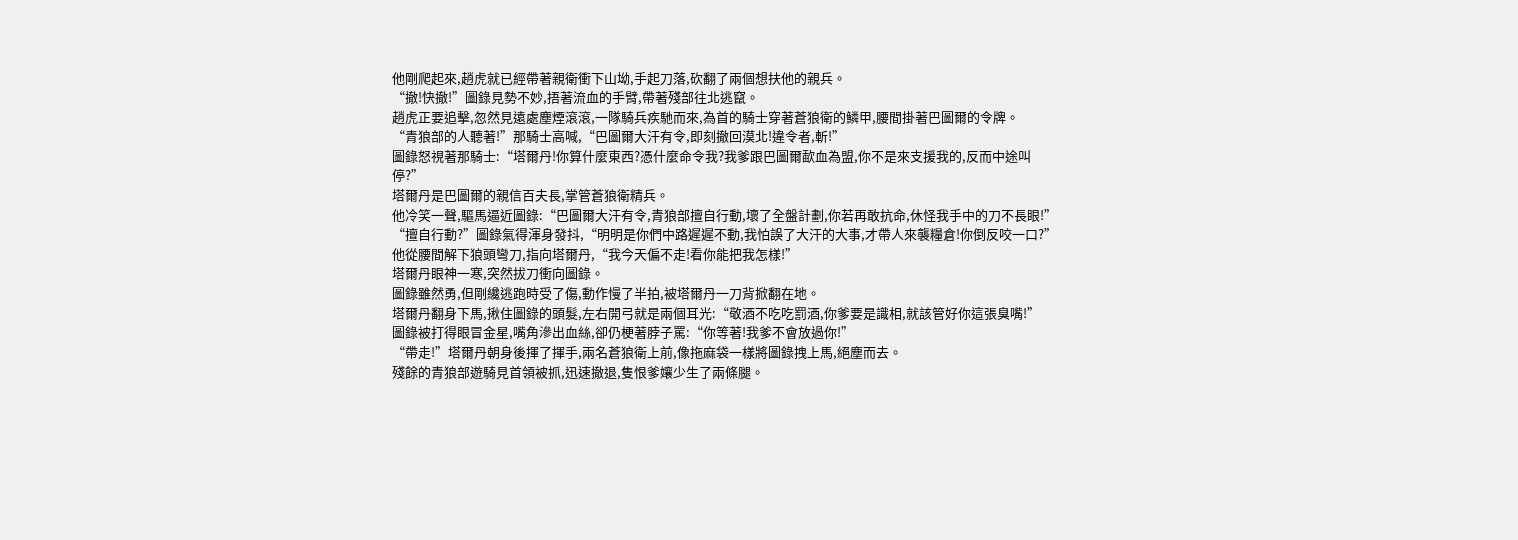他剛爬起來,趙虎就已經帶著親衛衝下山坳,手起刀落,砍翻了兩個想扶他的親兵。
“撤!快撤!”圖錄見勢不妙,捂著流血的手臂,帶著殘部往北逃竄。
趙虎正要追擊,忽然見遠處塵煙滾滾,一隊騎兵疾馳而來,為首的騎士穿著蒼狼衛的鱗甲,腰間掛著巴圖爾的令牌。
“青狼部的人聽著!”那騎士高喊,“巴圖爾大汗有令,即刻撤回漠北!違令者,斬!”
圖錄怒視著那騎士:“塔爾丹!你算什麼東西?憑什麼命令我?我爹跟巴圖爾歃血為盟,你不是來支援我的,反而中途叫停?”
塔爾丹是巴圖爾的親信百夫長,掌管蒼狼衛精兵。
他冷笑一聲,驅馬逼近圖錄:“巴圖爾大汗有令,青狼部擅自行動,壞了全盤計劃,你若再敢抗命,休怪我手中的刀不長眼!”
“擅自行動?”圖錄氣得渾身發抖,“明明是你們中路遲遲不動,我怕誤了大汗的大事,才帶人來襲糧倉!你倒反咬一口?”
他從腰間解下狼頭彎刀,指向塔爾丹,“我今天偏不走!看你能把我怎樣!”
塔爾丹眼神一寒,突然拔刀衝向圖錄。
圖錄雖然勇,但剛纔逃跑時受了傷,動作慢了半拍,被塔爾丹一刀背掀翻在地。
塔爾丹翻身下馬,揪住圖錄的頭髮,左右開弓就是兩個耳光:“敬酒不吃吃罰酒,你爹要是識相,就該管好你這張臭嘴!”
圖錄被打得眼冒金星,嘴角滲出血絲,卻仍梗著脖子罵:“你等著!我爹不會放過你!”
“帶走!”塔爾丹朝身後揮了揮手,兩名蒼狼衛上前,像拖麻袋一樣將圖錄拽上馬,絕塵而去。
殘餘的青狼部遊騎見首領被抓,迅速撤退,隻恨爹孃少生了兩條腿。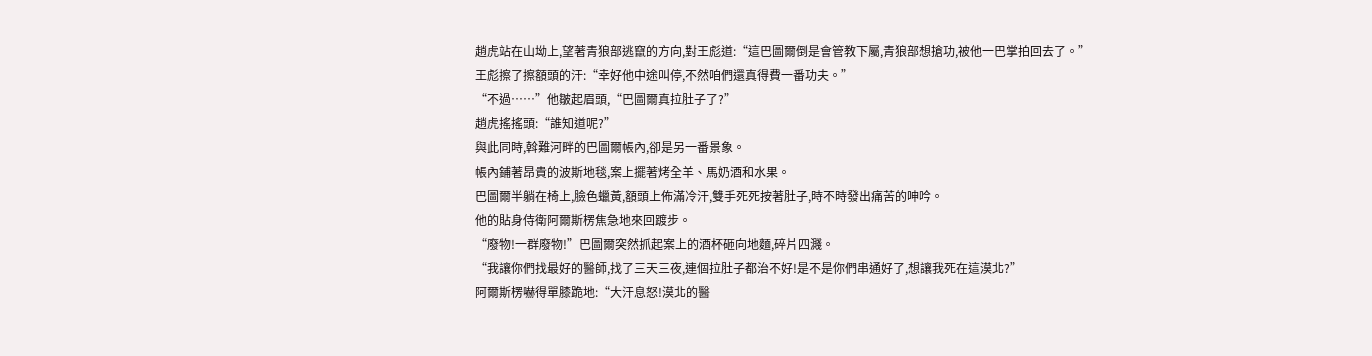趙虎站在山坳上,望著青狼部逃竄的方向,對王彪道:“這巴圖爾倒是會管教下屬,青狼部想搶功,被他一巴掌拍回去了。”
王彪擦了擦額頭的汗:“幸好他中途叫停,不然咱們還真得費一番功夫。”
“不過……”他皺起眉頭,“巴圖爾真拉肚子了?”
趙虎搖搖頭:“誰知道呢?”
與此同時,斡難河畔的巴圖爾帳內,卻是另一番景象。
帳內鋪著昂貴的波斯地毯,案上擺著烤全羊、馬奶酒和水果。
巴圖爾半躺在椅上,臉色蠟黃,額頭上佈滿冷汗,雙手死死按著肚子,時不時發出痛苦的呻吟。
他的貼身侍衛阿爾斯楞焦急地來回踱步。
“廢物!一群廢物!”巴圖爾突然抓起案上的酒杯砸向地麵,碎片四濺。
“我讓你們找最好的醫師,找了三天三夜,連個拉肚子都治不好!是不是你們串通好了,想讓我死在這漠北?”
阿爾斯楞嚇得單膝跪地:“大汗息怒!漠北的醫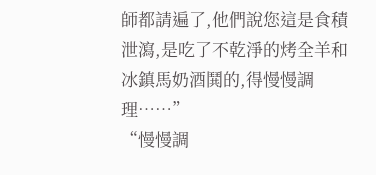師都請遍了,他們說您這是食積泄瀉,是吃了不乾淨的烤全羊和冰鎮馬奶酒鬨的,得慢慢調理……”
“慢慢調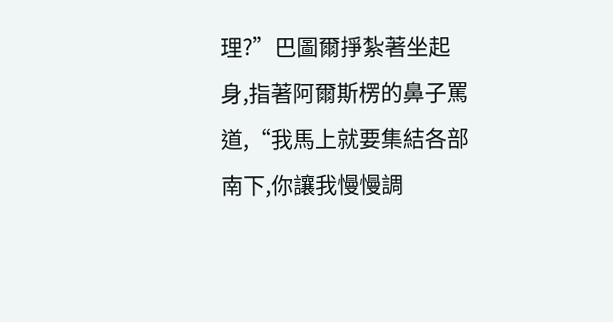理?”巴圖爾掙紮著坐起身,指著阿爾斯楞的鼻子罵道,“我馬上就要集結各部南下,你讓我慢慢調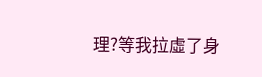理?等我拉虛了身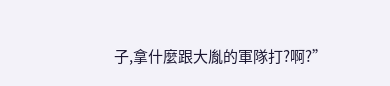子,拿什麼跟大胤的軍隊打?啊?”